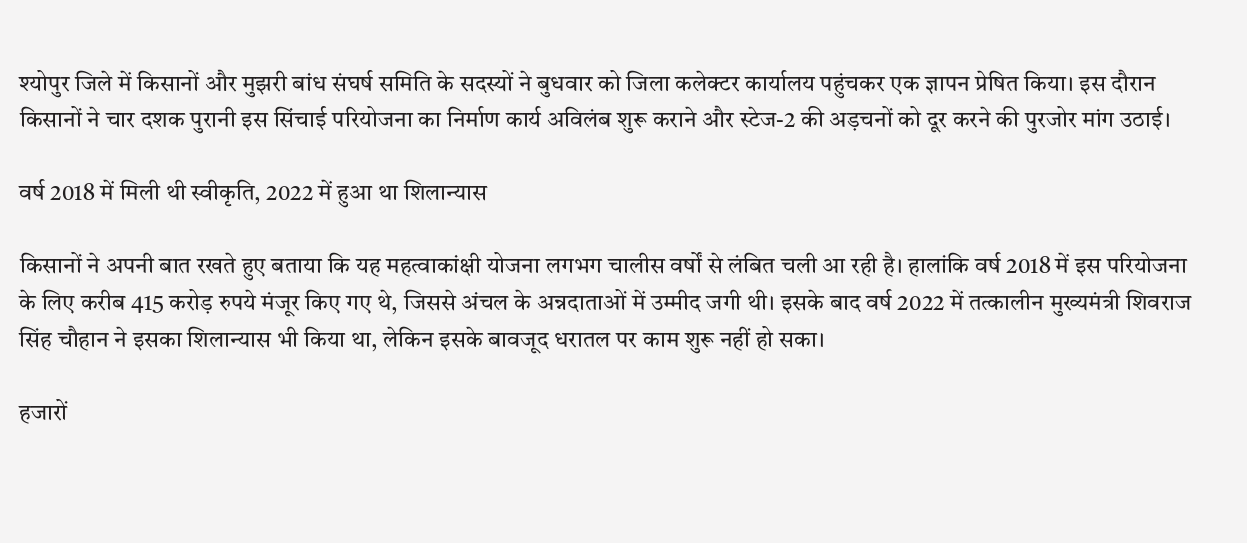श्योपुर जिले में किसानों और मुझरी बांध संघर्ष समिति के सदस्यों ने बुधवार को जिला कलेक्टर कार्यालय पहुंचकर एक ज्ञापन प्रेषित किया। इस दौरान किसानों ने चार दशक पुरानी इस सिंचाई परियोजना का निर्माण कार्य अविलंब शुरू कराने और स्टेज-2 की अड़चनों को दूर करने की पुरजोर मांग उठाई।

वर्ष 2018 में मिली थी स्वीकृति, 2022 में हुआ था शिलान्यास

किसानों ने अपनी बात रखते हुए बताया कि यह महत्वाकांक्षी योजना लगभग चालीस वर्षों से लंबित चली आ रही है। हालांकि वर्ष 2018 में इस परियोजना के लिए करीब 415 करोड़ रुपये मंजूर किए गए थे, जिससे अंचल के अन्नदाताओं में उम्मीद जगी थी। इसके बाद वर्ष 2022 में तत्कालीन मुख्यमंत्री शिवराज सिंह चौहान ने इसका शिलान्यास भी किया था, लेकिन इसके बावजूद धरातल पर काम शुरू नहीं हो सका।

हजारों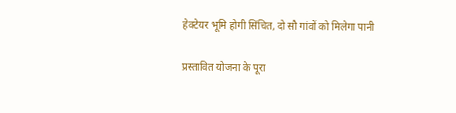हेक्टेयर भूमि होगी सिंचित, दो सौ गांवों को मिलेगा पानी

प्रस्तावित योजना के पूरा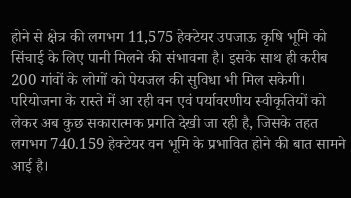होने से क्षेत्र की लगभग 11,575 हेक्टेयर उपजाऊ कृषि भूमि को सिंचाई के लिए पानी मिलने की संभावना है। इसके साथ ही करीब 200 गांवों के लोगों को पेयजल की सुविधा भी मिल सकेगी। परियोजना के रास्ते में आ रही वन एवं पर्यावरणीय स्वीकृतियों को लेकर अब कुछ सकारात्मक प्रगति देखी जा रही है, जिसके तहत लगभग 740.159 हेक्टेयर वन भूमि के प्रभावित होने की बात सामने आई है।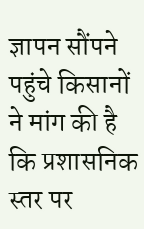ज्ञापन सौंपने पहुंचे किसानों ने मांग की है कि प्रशासनिक स्तर पर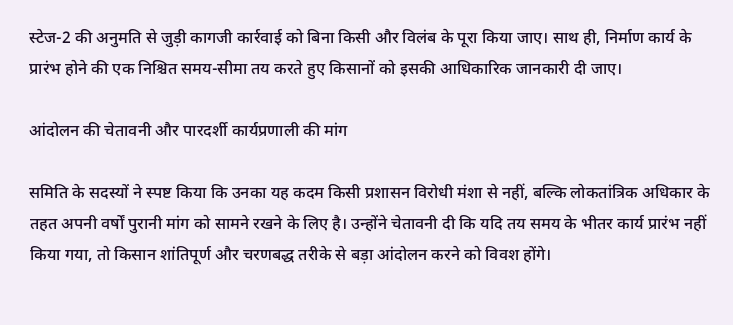स्टेज-2 की अनुमति से जुड़ी कागजी कार्रवाई को बिना किसी और विलंब के पूरा किया जाए। साथ ही, निर्माण कार्य के प्रारंभ होने की एक निश्चित समय-सीमा तय करते हुए किसानों को इसकी आधिकारिक जानकारी दी जाए।

आंदोलन की चेतावनी और पारदर्शी कार्यप्रणाली की मांग

समिति के सदस्यों ने स्पष्ट किया कि उनका यह कदम किसी प्रशासन विरोधी मंशा से नहीं, बल्कि लोकतांत्रिक अधिकार के तहत अपनी वर्षों पुरानी मांग को सामने रखने के लिए है। उन्होंने चेतावनी दी कि यदि तय समय के भीतर कार्य प्रारंभ नहीं किया गया, तो किसान शांतिपूर्ण और चरणबद्ध तरीके से बड़ा आंदोलन करने को विवश होंगे।